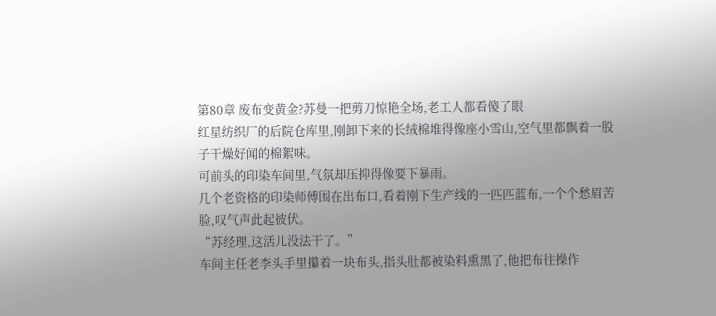第80章 废布变黄金?苏曼一把剪刀惊艳全场,老工人都看傻了眼
红星纺织厂的后院仓库里,刚卸下来的长绒棉堆得像座小雪山,空气里都飘着一股子干燥好闻的棉絮味。
可前头的印染车间里,气氛却压抑得像要下暴雨。
几个老资格的印染师傅围在出布口,看着刚下生产线的一匹匹蓝布,一个个愁眉苦脸,叹气声此起彼伏。
“苏经理,这活儿没法干了。”
车间主任老李头手里攥着一块布头,指头肚都被染料熏黑了,他把布往操作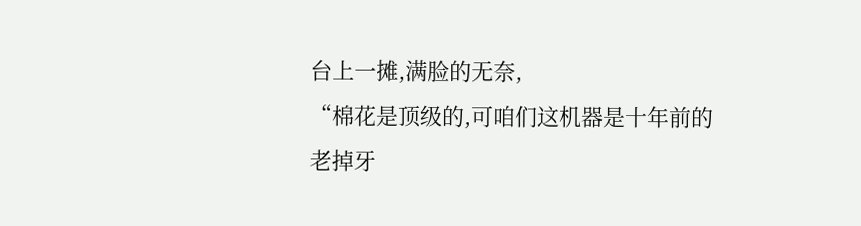台上一摊,满脸的无奈,
“棉花是顶级的,可咱们这机器是十年前的老掉牙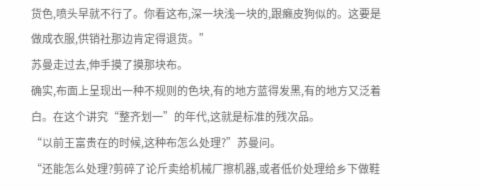货色,喷头早就不行了。你看这布,深一块浅一块的,跟癞皮狗似的。这要是做成衣服,供销社那边肯定得退货。”
苏曼走过去,伸手摸了摸那块布。
确实,布面上呈现出一种不规则的色块,有的地方蓝得发黑,有的地方又泛着白。在这个讲究“整齐划一”的年代,这就是标准的残次品。
“以前王富贵在的时候,这种布怎么处理?”苏曼问。
“还能怎么处理?剪碎了论斤卖给机械厂擦机器,或者低价处理给乡下做鞋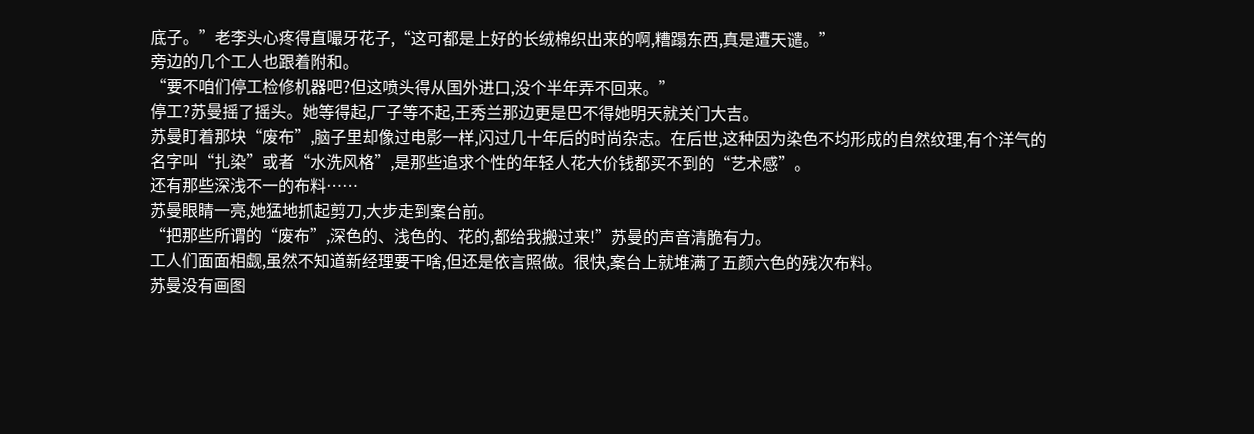底子。”老李头心疼得直嘬牙花子,“这可都是上好的长绒棉织出来的啊,糟蹋东西,真是遭天谴。”
旁边的几个工人也跟着附和。
“要不咱们停工检修机器吧?但这喷头得从国外进口,没个半年弄不回来。”
停工?苏曼摇了摇头。她等得起,厂子等不起,王秀兰那边更是巴不得她明天就关门大吉。
苏曼盯着那块“废布”,脑子里却像过电影一样,闪过几十年后的时尚杂志。在后世,这种因为染色不均形成的自然纹理,有个洋气的名字叫“扎染”或者“水洗风格”,是那些追求个性的年轻人花大价钱都买不到的“艺术感”。
还有那些深浅不一的布料……
苏曼眼睛一亮,她猛地抓起剪刀,大步走到案台前。
“把那些所谓的“废布”,深色的、浅色的、花的,都给我搬过来!”苏曼的声音清脆有力。
工人们面面相觑,虽然不知道新经理要干啥,但还是依言照做。很快,案台上就堆满了五颜六色的残次布料。
苏曼没有画图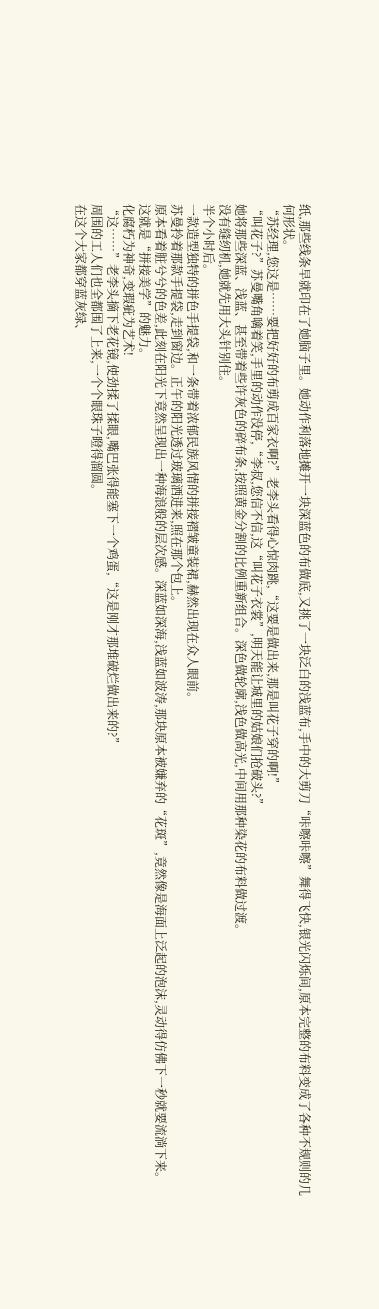纸,那些线条早就印在了她脑子里。她动作利落地摊开一块深蓝色的布做底,又挑了一块泛白的浅蓝布,手中的大剪刀“咔嚓咔嚓”舞得飞快,银光闪烁间,原本完整的布料变成了各种不规则的几何形状。
“苏经理,您这是……要把好好的布剪成百家衣啊?”老李头看得心惊肉跳,“这要是做出来,那是叫花子穿的啊!”
“叫花子?”苏曼嘴角噙着笑,手里的动作没停,“李叔,您信不信,这“叫花子衣裳”,明天能让城里的姑娘们抢破头?”
她将那些深蓝、浅蓝、甚至带着些许灰色的碎布条,按照黄金分割的比例重新组合。深色做轮廓,浅色做高光,中间用那种染花的布料做过渡。
没有缝纫机,她就先用大头针别住。
半个小时后。
一款造型独特的拼色手提袋,和一条带着浓郁民族风情的拼接褶皱童装裙,赫然出现在众人眼前。
苏曼拎着那款手提袋,走到窗边。正午的阳光透过玻璃洒进来,照在那个包上。
原本看着脏兮兮的色差,此刻在阳光下竟然呈现出一种海浪般的层次感。深蓝如深海,浅蓝如波涛,那块原本被嫌弃的“花斑”,竟然像是海面上泛起的泡沫,灵动得仿佛下一秒就要流淌下来。
这就是“拼接美学”的魅力。
化腐朽为神奇,变瑕疵为艺术!
“这……”老李头摘下老花镜,使劲揉了揉眼,嘴巴张得能塞下一个鸡蛋,“这是刚才那堆破烂做出来的?”
周围的工人们也全都围了上来,一个个眼珠子瞪得溜圆。
在这个大家都穿蓝灰绿、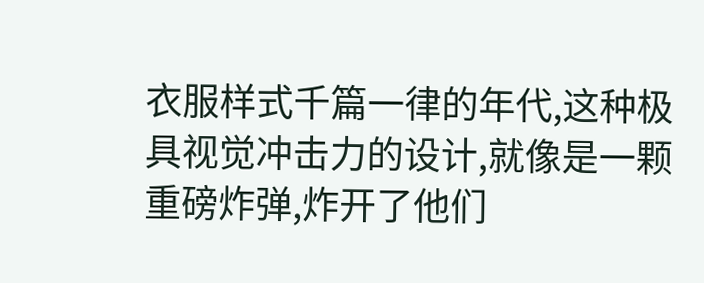衣服样式千篇一律的年代,这种极具视觉冲击力的设计,就像是一颗重磅炸弹,炸开了他们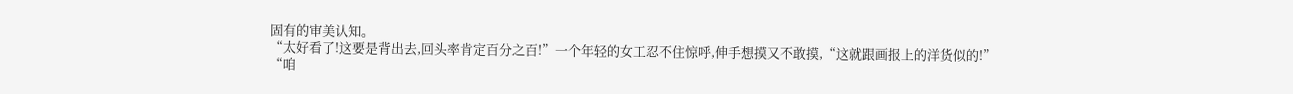固有的审美认知。
“太好看了!这要是背出去,回头率肯定百分之百!”一个年轻的女工忍不住惊呼,伸手想摸又不敢摸,“这就跟画报上的洋货似的!”
“咱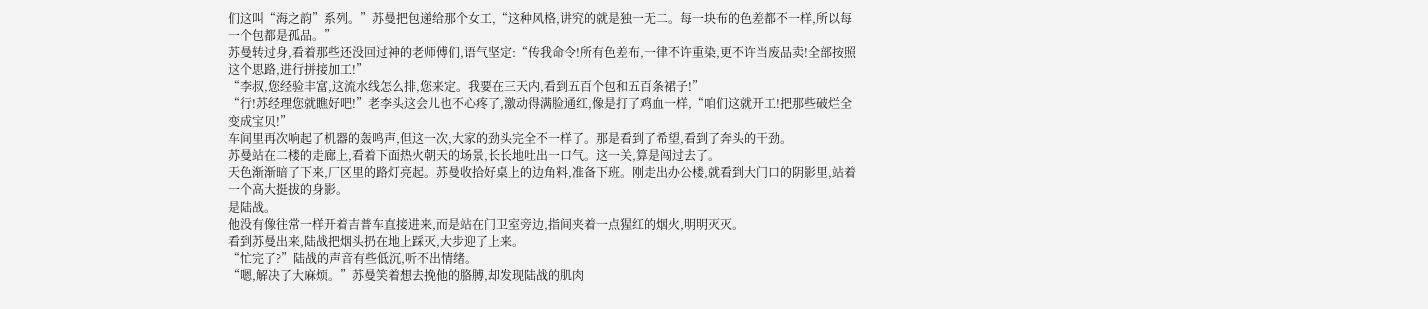们这叫“海之韵”系列。”苏曼把包递给那个女工,“这种风格,讲究的就是独一无二。每一块布的色差都不一样,所以每一个包都是孤品。”
苏曼转过身,看着那些还没回过神的老师傅们,语气坚定:“传我命令!所有色差布,一律不许重染,更不许当废品卖!全部按照这个思路,进行拼接加工!”
“李叔,您经验丰富,这流水线怎么排,您来定。我要在三天内,看到五百个包和五百条裙子!”
“行!苏经理您就瞧好吧!”老李头这会儿也不心疼了,激动得满脸通红,像是打了鸡血一样,“咱们这就开工!把那些破烂全变成宝贝!”
车间里再次响起了机器的轰鸣声,但这一次,大家的劲头完全不一样了。那是看到了希望,看到了奔头的干劲。
苏曼站在二楼的走廊上,看着下面热火朝天的场景,长长地吐出一口气。这一关,算是闯过去了。
天色渐渐暗了下来,厂区里的路灯亮起。苏曼收拾好桌上的边角料,准备下班。刚走出办公楼,就看到大门口的阴影里,站着一个高大挺拔的身影。
是陆战。
他没有像往常一样开着吉普车直接进来,而是站在门卫室旁边,指间夹着一点猩红的烟火,明明灭灭。
看到苏曼出来,陆战把烟头扔在地上踩灭,大步迎了上来。
“忙完了?”陆战的声音有些低沉,听不出情绪。
“嗯,解决了大麻烦。”苏曼笑着想去挽他的胳膊,却发现陆战的肌肉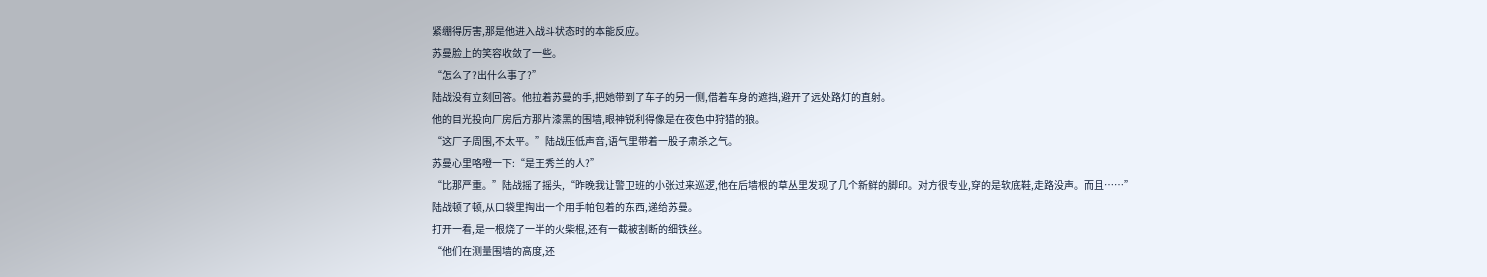紧绷得厉害,那是他进入战斗状态时的本能反应。
苏曼脸上的笑容收敛了一些。
“怎么了?出什么事了?”
陆战没有立刻回答。他拉着苏曼的手,把她带到了车子的另一侧,借着车身的遮挡,避开了远处路灯的直射。
他的目光投向厂房后方那片漆黑的围墙,眼神锐利得像是在夜色中狩猎的狼。
“这厂子周围,不太平。”陆战压低声音,语气里带着一股子肃杀之气。
苏曼心里咯噔一下:“是王秀兰的人?”
“比那严重。”陆战摇了摇头,“昨晚我让警卫班的小张过来巡逻,他在后墙根的草丛里发现了几个新鲜的脚印。对方很专业,穿的是软底鞋,走路没声。而且……”
陆战顿了顿,从口袋里掏出一个用手帕包着的东西,递给苏曼。
打开一看,是一根烧了一半的火柴棍,还有一截被割断的细铁丝。
“他们在测量围墙的高度,还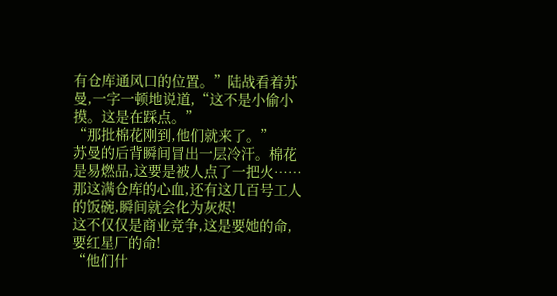有仓库通风口的位置。”陆战看着苏曼,一字一顿地说道,“这不是小偷小摸。这是在踩点。”
“那批棉花刚到,他们就来了。”
苏曼的后背瞬间冒出一层冷汗。棉花是易燃品,这要是被人点了一把火……那这满仓库的心血,还有这几百号工人的饭碗,瞬间就会化为灰烬!
这不仅仅是商业竞争,这是要她的命,要红星厂的命!
“他们什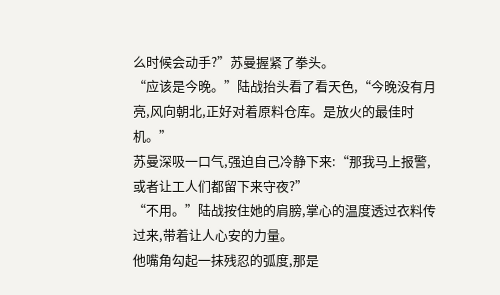么时候会动手?”苏曼握紧了拳头。
“应该是今晚。”陆战抬头看了看天色,“今晚没有月亮,风向朝北,正好对着原料仓库。是放火的最佳时机。”
苏曼深吸一口气,强迫自己冷静下来:“那我马上报警,或者让工人们都留下来守夜?”
“不用。”陆战按住她的肩膀,掌心的温度透过衣料传过来,带着让人心安的力量。
他嘴角勾起一抹残忍的弧度,那是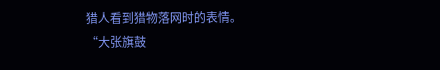猎人看到猎物落网时的表情。
“大张旗鼓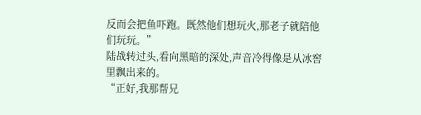反而会把鱼吓跑。既然他们想玩火,那老子就陪他们玩玩。”
陆战转过头,看向黑暗的深处,声音冷得像是从冰窖里飘出来的。
“正好,我那帮兄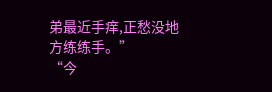弟最近手痒,正愁没地方练练手。”
“今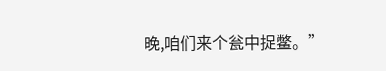晚,咱们来个瓮中捉鳖。”